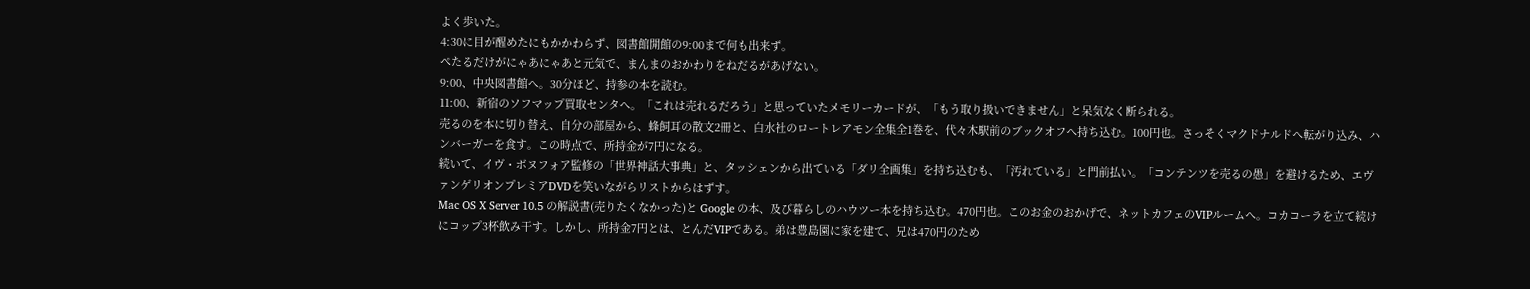よく歩いた。
4:30に目が醒めたにもかかわらず、図書館開館の9:00まで何も出来ず。
ぺたるだけがにゃあにゃあと元気で、まんまのおかわりをねだるがあげない。
9:00、中央図書館へ。30分ほど、持参の本を読む。
11:00、新宿のソフマップ買取センタへ。「これは売れるだろう」と思っていたメモリーカードが、「もう取り扱いできません」と呆気なく断られる。
売るのを本に切り替え、自分の部屋から、蜂飼耳の散文2冊と、白水社のロートレアモン全集全1巻を、代々木駅前のブックオフへ持ち込む。100円也。さっそくマクドナルドへ転がり込み、ハンバーガーを食す。この時点で、所持金が7円になる。
続いて、イヴ・ボヌフォア監修の「世界神話大事典」と、タッシェンから出ている「ダリ全画集」を持ち込むも、「汚れている」と門前払い。「コンテンツを売るの愚」を避けるため、エヴァンゲリオンプレミアDVDを笑いながらリストからはずす。
Mac OS X Server 10.5 の解説書(売りたくなかった)と Google の本、及び暮らしのハウツー本を持ち込む。470円也。このお金のおかげで、ネットカフェのVIPルームへ。コカコーラを立て続けにコップ3杯飲み干す。しかし、所持金7円とは、とんだVIPである。弟は豊島園に家を建て、兄は470円のため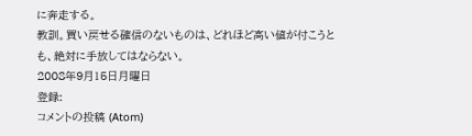に奔走する。
教訓。買い戻せる確信のないものは、どれほど高い値が付こうとも、絶対に手放してはならない。
2008年9月15日月曜日
登録:
コメントの投稿 (Atom)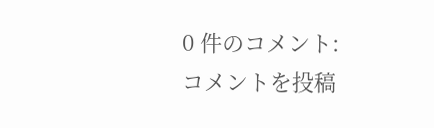0 件のコメント:
コメントを投稿